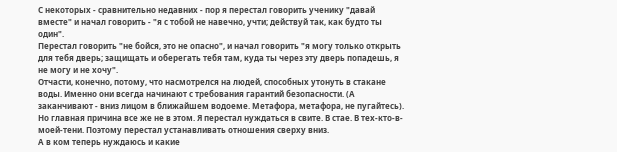С некоторых - сравнительно недавних - пор я перестал говорить ученику "давай вместе" и начал говорить - "я с тобой не навечно, учти; действуй так, как будто ты один".
Перестал говорить "не бойся, это не опасно", и начал говорить "я могу только открыть для тебя дверь; защищать и оберегать тебя там, куда ты через эту дверь попадешь, я не могу и не хочу".
Отчасти, конечно, потому, что насмотрелся на людей, способных утонуть в стакане воды. Именно они всегда начинают с требования гарантий безопасности. (А заканчивают - вниз лицом в ближайшем водоеме. Метафора, метафора, не пугайтесь).
Но главная причина все же не в этом. Я перестал нуждаться в свите. В стае. В тех-кто-в-моей-тени. Поэтому перестал устанавливать отношения сверху вниз.
А в ком теперь нуждаюсь и какие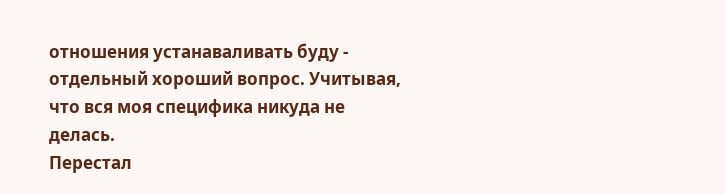отношения устанаваливать буду - отдельный хороший вопрос. Учитывая, что вся моя специфика никуда не делась.
Перестал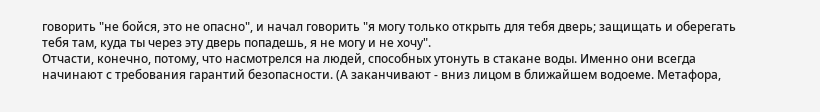говорить "не бойся, это не опасно", и начал говорить "я могу только открыть для тебя дверь; защищать и оберегать тебя там, куда ты через эту дверь попадешь, я не могу и не хочу".
Отчасти, конечно, потому, что насмотрелся на людей, способных утонуть в стакане воды. Именно они всегда начинают с требования гарантий безопасности. (А заканчивают - вниз лицом в ближайшем водоеме. Метафора,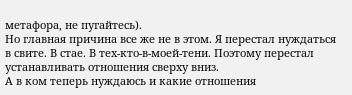метафора, не пугайтесь).
Но главная причина все же не в этом. Я перестал нуждаться в свите. В стае. В тех-кто-в-моей-тени. Поэтому перестал устанавливать отношения сверху вниз.
А в ком теперь нуждаюсь и какие отношения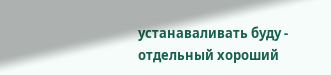устанаваливать буду - отдельный хороший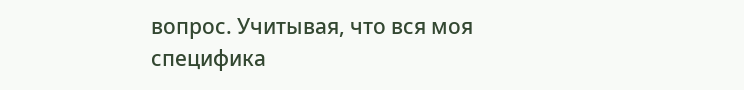вопрос. Учитывая, что вся моя специфика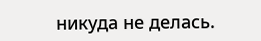никуда не делась.